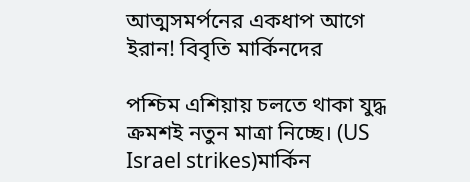আত্মসমর্পনের একধাপ আগে ইরান! বিবৃতি মার্কিনদের

পশ্চিম এশিয়ায় চলতে থাকা যুদ্ধ ক্রমশই নতুন মাত্রা নিচ্ছে। (US Israel strikes)মার্কিন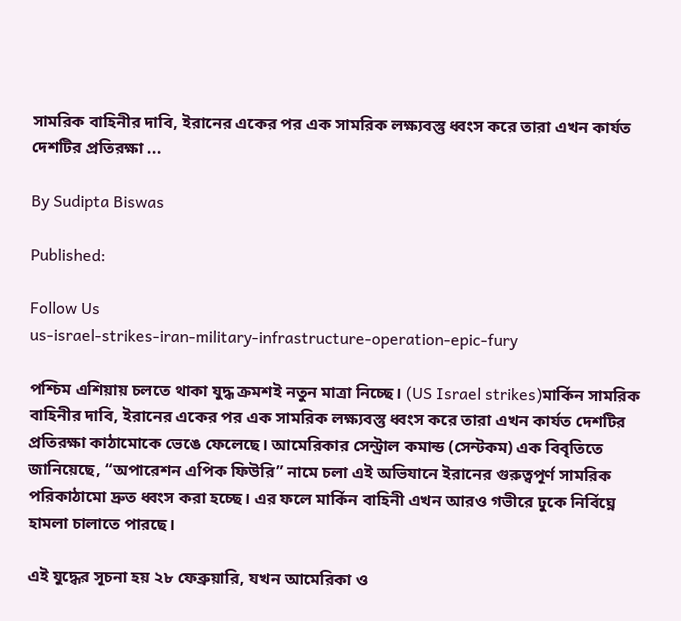সামরিক বাহিনীর দাবি, ইরানের একের পর এক সামরিক লক্ষ্যবস্তু ধ্বংস করে তারা এখন কার্যত দেশটির প্রতিরক্ষা ...

By Sudipta Biswas

Published:

Follow Us
us-israel-strikes-iran-military-infrastructure-operation-epic-fury

পশ্চিম এশিয়ায় চলতে থাকা যুদ্ধ ক্রমশই নতুন মাত্রা নিচ্ছে। (US Israel strikes)মার্কিন সামরিক বাহিনীর দাবি, ইরানের একের পর এক সামরিক লক্ষ্যবস্তু ধ্বংস করে তারা এখন কার্যত দেশটির প্রতিরক্ষা কাঠামোকে ভেঙে ফেলেছে। আমেরিকার সেন্ট্রাল কমান্ড (সেন্টকম) এক বিবৃতিতে জানিয়েছে, “অপারেশন এপিক ফিউরি” নামে চলা এই অভিযানে ইরানের গুরুত্বপূর্ণ সামরিক পরিকাঠামো দ্রুত ধ্বংস করা হচ্ছে। এর ফলে মার্কিন বাহিনী এখন আরও গভীরে ঢুকে নির্বিঘ্নে হামলা চালাতে পারছে।

এই যুদ্ধের সূচনা হয় ২৮ ফেব্রুয়ারি, যখন আমেরিকা ও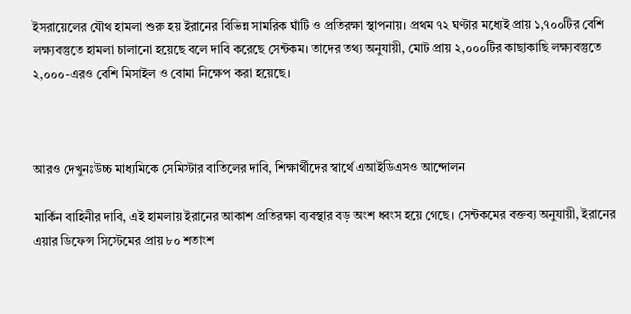ইসরায়েলের যৌথ হামলা শুরু হয় ইরানের বিভিন্ন সামরিক ঘাঁটি ও প্রতিরক্ষা স্থাপনায়। প্রথম ৭২ ঘণ্টার মধ্যেই প্রায় ১,৭০০টির বেশি লক্ষ্যবস্তুতে হামলা চালানো হয়েছে বলে দাবি করেছে সেন্টকম। তাদের তথ্য অনুযায়ী, মোট প্রায় ২,০০০টির কাছাকাছি লক্ষ্যবস্তুতে ২,০০০-এরও বেশি মিসাইল ও বোমা নিক্ষেপ করা হয়েছে।



আরও দেখুনঃউচ্চ মাধ্যমিকে সেমিস্টার বাতিলের দাবি, শিক্ষার্থীদের স্বার্থে এআইডিএসও আন্দোলন

মার্কিন বাহিনীর দাবি, এই হামলায় ইরানের আকাশ প্রতিরক্ষা ব্যবস্থার বড় অংশ ধ্বংস হয়ে গেছে। সেন্টকমের বক্তব্য অনুযায়ী, ইরানের এয়ার ডিফেন্স সিস্টেমের প্রায় ৮০ শতাংশ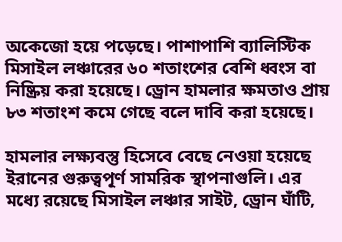অকেজো হয়ে পড়েছে। পাশাপাশি ব্যালিস্টিক মিসাইল লঞ্চারের ৬০ শতাংশের বেশি ধ্বংস বা নিষ্ক্রিয় করা হয়েছে। ড্রোন হামলার ক্ষমতাও প্রায় ৮৩ শতাংশ কমে গেছে বলে দাবি করা হয়েছে।

হামলার লক্ষ্যবস্তু হিসেবে বেছে নেওয়া হয়েছে ইরানের গুরুত্বপূর্ণ সামরিক স্থাপনাগুলি। এর মধ্যে রয়েছে মিসাইল লঞ্চার সাইট, ড্রোন ঘাঁটি,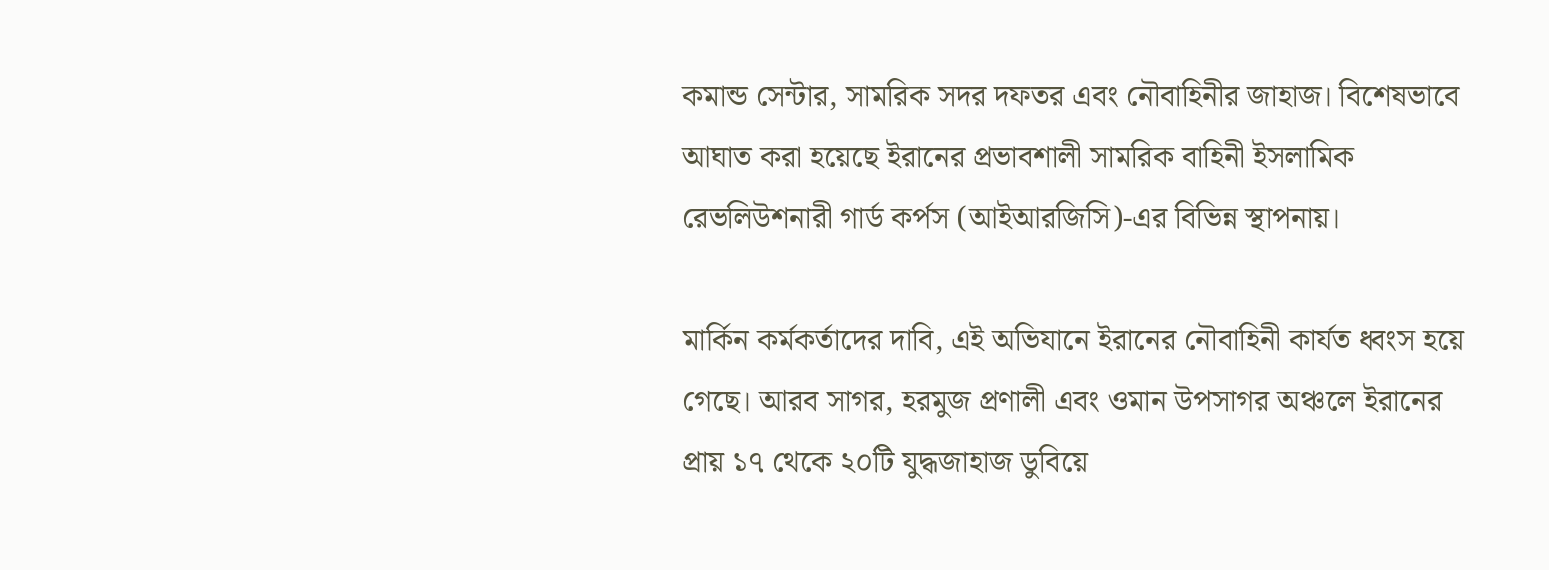কমান্ড সেন্টার, সামরিক সদর দফতর এবং নৌবাহিনীর জাহাজ। বিশেষভাবে আঘাত করা হয়েছে ইরানের প্রভাবশালী সামরিক বাহিনী ইসলামিক রেভলিউশনারী গার্ড কর্পস (আইআরজিসি)-এর বিভিন্ন স্থাপনায়।

মার্কিন কর্মকর্তাদের দাবি, এই অভিযানে ইরানের নৌবাহিনী কার্যত ধ্বংস হয়ে গেছে। আরব সাগর, হরমুজ প্রণালী এবং ওমান উপসাগর অঞ্চলে ইরানের প্রায় ১৭ থেকে ২০টি যুদ্ধজাহাজ ডুবিয়ে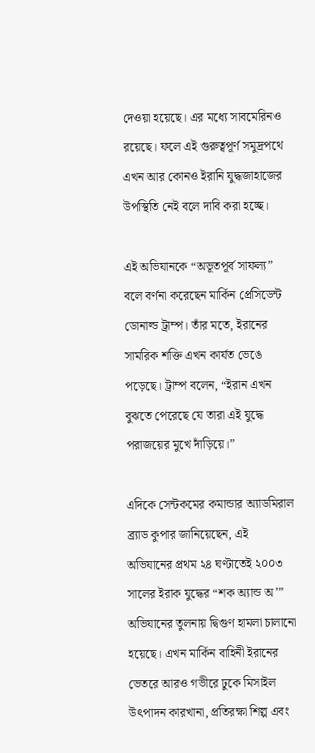দেওয়া হয়েছে। এর মধ্যে সাবমেরিনও রয়েছে। ফলে এই গুরুত্বপূর্ণ সমুদ্রপথে এখন আর কোনও ইরানি যুদ্ধজাহাজের উপস্থিতি নেই বলে দাবি করা হচ্ছে।

এই অভিযানকে “অভূতপূর্ব সাফল্য” বলে বর্ণনা করেছেন মার্কিন প্রেসিডেন্ট ডোনাল্ড ট্রাম্প। তাঁর মতে, ইরানের সামরিক শক্তি এখন কার্যত ভেঙে পড়েছে। ট্রাম্প বলেন, “ইরান এখন বুঝতে পেরেছে যে তারা এই যুদ্ধে পরাজয়ের মুখে দাঁড়িয়ে।”

এদিকে সেন্টকমের কমান্ডার অ্যাডমিরাল ব্র্যাড কুপার জানিয়েছেন, এই অভিযানের প্রথম ২৪ ঘণ্টাতেই ২০০৩ সালের ইরাক যুদ্ধের “শক অ্যান্ড অ’” অভিযানের তুলনায় দ্বিগুণ হামলা চালানো হয়েছে। এখন মার্কিন বাহিনী ইরানের ভেতরে আরও গভীরে ঢুকে মিসাইল উৎপাদন কারখানা, প্রতিরক্ষা শিল্প এবং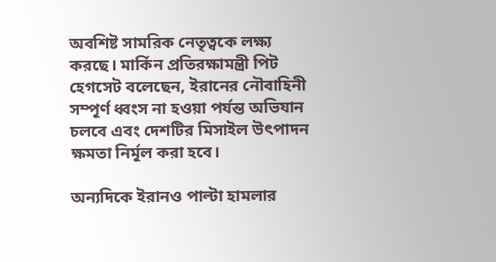অবশিষ্ট সামরিক নেতৃত্বকে লক্ষ্য করছে। মার্কিন প্রতিরক্ষামন্ত্রী পিট হেগসেট বলেছেন, ইরানের নৌবাহিনী সম্পূর্ণ ধ্বংস না হওয়া পর্যন্ত অভিযান চলবে এবং দেশটির মিসাইল উৎপাদন ক্ষমতা নির্মূল করা হবে।

অন্যদিকে ইরানও পাল্টা হামলার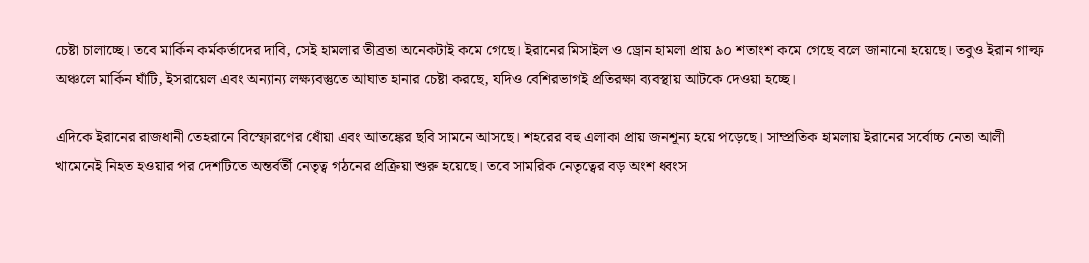চেষ্টা চালাচ্ছে। তবে মার্কিন কর্মকর্তাদের দাবি, সেই হামলার তীব্রতা অনেকটাই কমে গেছে। ইরানের মিসাইল ও ড্রোন হামলা প্রায় ৯০ শতাংশ কমে গেছে বলে জানানো হয়েছে। তবুও ইরান গাল্ফ অঞ্চলে মার্কিন ঘাঁটি, ইসরায়েল এবং অন্যান্য লক্ষ্যবস্তুতে আঘাত হানার চেষ্টা করছে, যদিও বেশিরভাগই প্রতিরক্ষা ব্যবস্থায় আটকে দেওয়া হচ্ছে।

এদিকে ইরানের রাজধানী তেহরানে বিস্ফোরণের ধোঁয়া এবং আতঙ্কের ছবি সামনে আসছে। শহরের বহু এলাকা প্রায় জনশূন্য হয়ে পড়েছে। সাম্প্রতিক হামলায় ইরানের সর্বোচ্চ নেতা আলী খামেনেই নিহত হওয়ার পর দেশটিতে অন্তর্বর্তী নেতৃত্ব গঠনের প্রক্রিয়া শুরু হয়েছে। তবে সামরিক নেতৃত্বের বড় অংশ ধ্বংস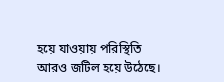হয়ে যাওয়ায় পরিস্থিতি আরও জটিল হয়ে উঠেছে।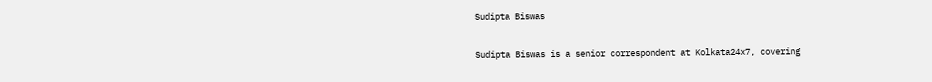Sudipta Biswas

Sudipta Biswas is a senior correspondent at Kolkata24x7, covering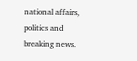national affairs, politics and breaking news.